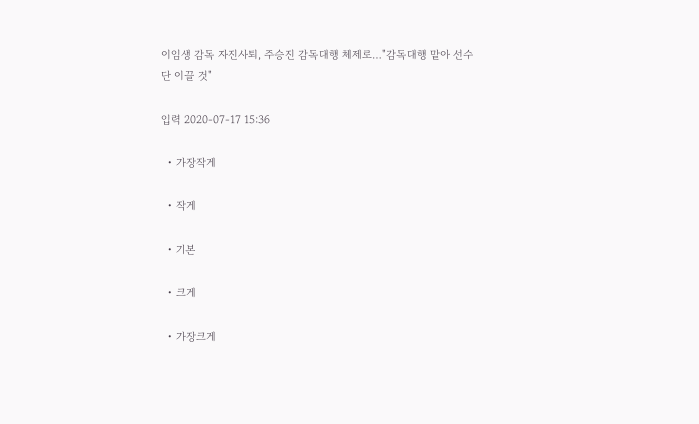이임생 감독 자진사퇴, 주승진 감독대행 체제로…"감독대행 맡아 선수단 이끌 것"

입력 2020-07-17 15:36

  • 가장작게

  • 작게

  • 기본

  • 크게

  • 가장크게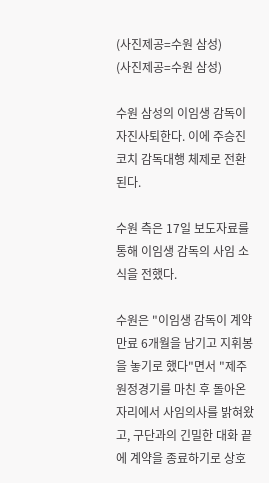(사진제공=수원 삼성)
(사진제공=수원 삼성)

수원 삼성의 이임생 감독이 자진사퇴한다. 이에 주승진 코치 감독대행 체제로 전환된다.

수원 측은 17일 보도자료를 통해 이임생 감독의 사임 소식을 전했다.

수원은 "이임생 감독이 계약 만료 6개월을 남기고 지휘봉을 놓기로 했다"면서 "제주 원정경기를 마친 후 돌아온 자리에서 사임의사를 밝혀왔고, 구단과의 긴밀한 대화 끝에 계약을 종료하기로 상호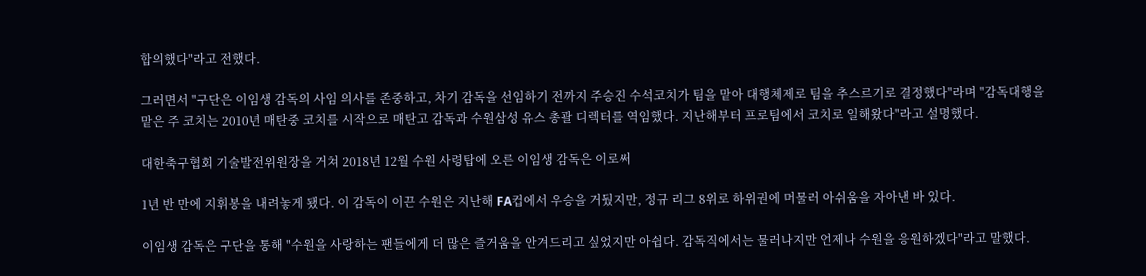합의했다"라고 전했다.

그러면서 "구단은 이임생 감독의 사임 의사를 존중하고, 차기 감독을 선임하기 전까지 주승진 수석코치가 팀을 맡아 대행체제로 팀을 추스르기로 결정했다"라며 "감독대행을 맡은 주 코치는 2010년 매탄중 코치를 시작으로 매탄고 감독과 수원삼성 유스 총괄 디렉터를 역임했다. 지난해부터 프로팀에서 코치로 일해왔다"라고 설명했다.

대한축구협회 기술발전위원장을 거쳐 2018년 12월 수원 사령탑에 오른 이임생 감독은 이로써

1년 반 만에 지휘봉을 내려놓게 됐다. 이 감독이 이끈 수원은 지난해 FA컵에서 우승을 거뒀지만, 정규 리그 8위로 하위권에 머물러 아쉬움을 자아낸 바 있다.

이임생 감독은 구단을 통해 "수원을 사랑하는 팬들에게 더 많은 즐거움을 안겨드리고 싶었지만 아쉽다. 감독직에서는 물러나지만 언제나 수원을 응원하겠다"라고 말했다.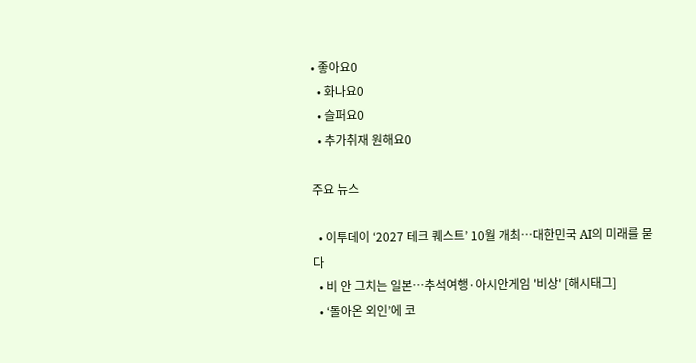• 좋아요0
  • 화나요0
  • 슬퍼요0
  • 추가취재 원해요0

주요 뉴스

  • 이투데이 ‘2027 테크 퀘스트’ 10월 개최⋯대한민국 AI의 미래를 묻다
  • 비 안 그치는 일본…추석여행·아시안게임 '비상' [해시태그]
  • ‘돌아온 외인’에 코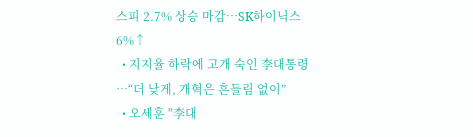스피 2.7% 상승 마감⋯SK하이닉스 6%↑
  • 지지율 하락에 고개 숙인 李대통령⋯“더 낮게, 개혁은 흔들림 없이”
  • 오세훈 "李대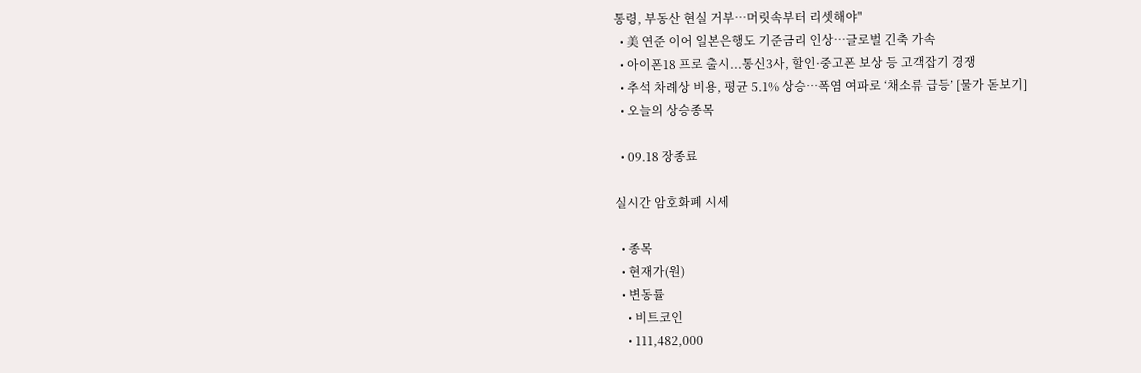통령, 부동산 현실 거부⋯머릿속부터 리셋해야"
  • 美 연준 이어 일본은행도 기준금리 인상⋯글로벌 긴축 가속
  • 아이폰18 프로 출시...통신3사, 할인·중고폰 보상 등 고객잡기 경쟁
  • 추석 차례상 비용, 평균 5.1% 상승…폭염 여파로 ‘채소류 급등’ [물가 돋보기]
  • 오늘의 상승종목

  • 09.18 장종료

실시간 암호화폐 시세

  • 종목
  • 현재가(원)
  • 변동률
    • 비트코인
    • 111,482,000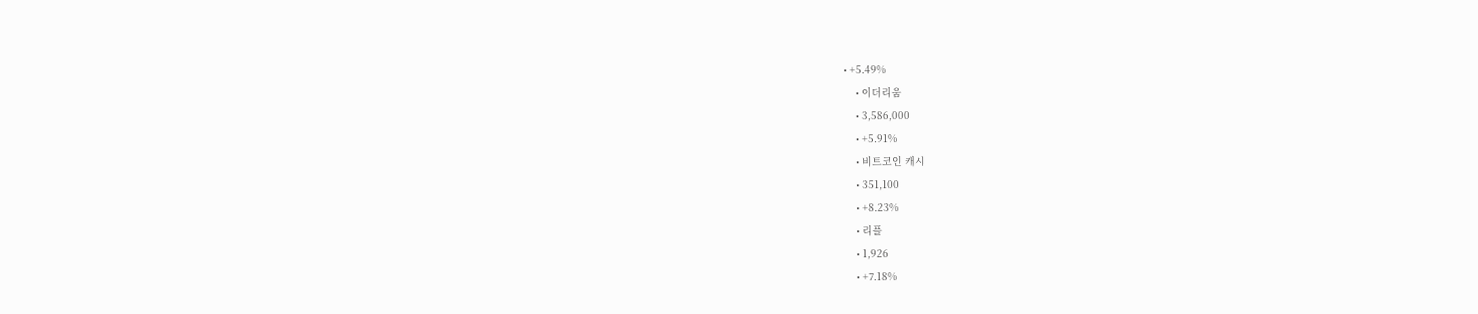• +5.49%
    • 이더리움
    • 3,586,000
    • +5.91%
    • 비트코인 캐시
    • 351,100
    • +8.23%
    • 리플
    • 1,926
    • +7.18%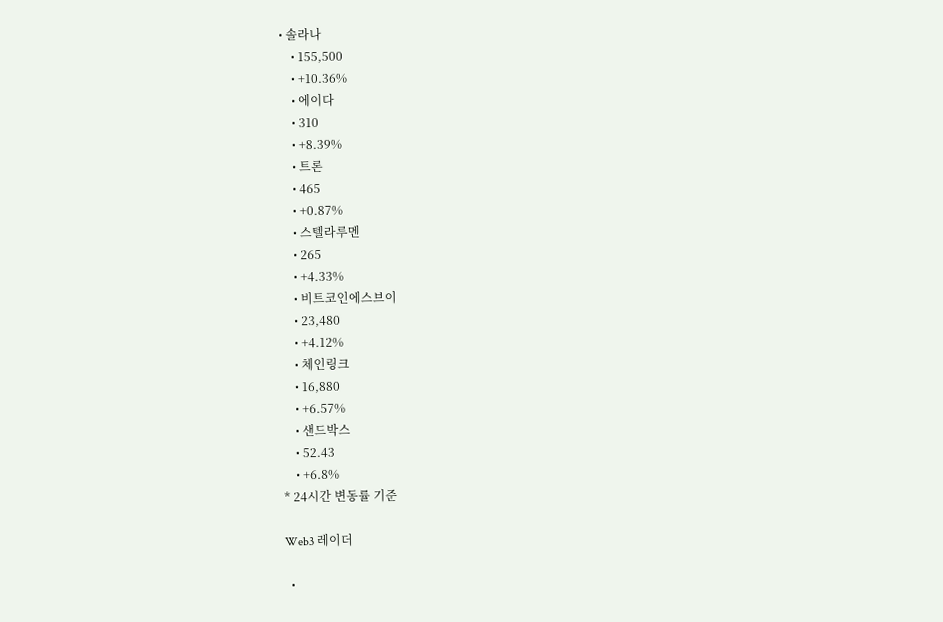• 솔라나
    • 155,500
    • +10.36%
    • 에이다
    • 310
    • +8.39%
    • 트론
    • 465
    • +0.87%
    • 스텔라루멘
    • 265
    • +4.33%
    • 비트코인에스브이
    • 23,480
    • +4.12%
    • 체인링크
    • 16,880
    • +6.57%
    • 샌드박스
    • 52.43
    • +6.8%
* 24시간 변동률 기준

Web3 레이더

  •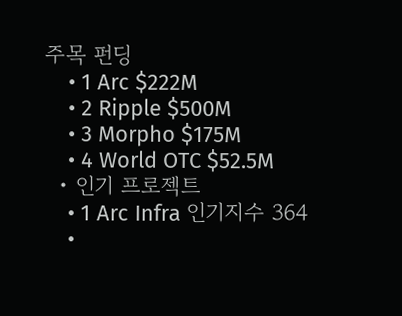주목 펀딩
    • 1 Arc $222M
    • 2 Ripple $500M
    • 3 Morpho $175M
    • 4 World OTC $52.5M
  • 인기 프로젝트
    • 1 Arc Infra 인기지수 364
    •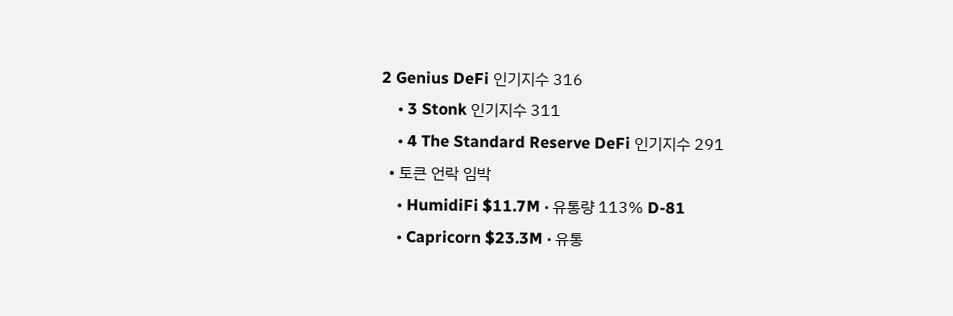2 Genius DeFi 인기지수 316
    • 3 Stonk 인기지수 311
    • 4 The Standard Reserve DeFi 인기지수 291
  • 토큰 언락 임박
    • HumidiFi $11.7M · 유통량 113% D-81
    • Capricorn $23.3M · 유통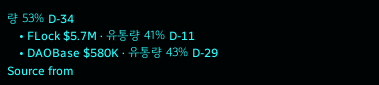량 53% D-34
    • FLock $5.7M · 유통량 41% D-11
    • DAOBase $580K · 유통량 43% D-29
Source from